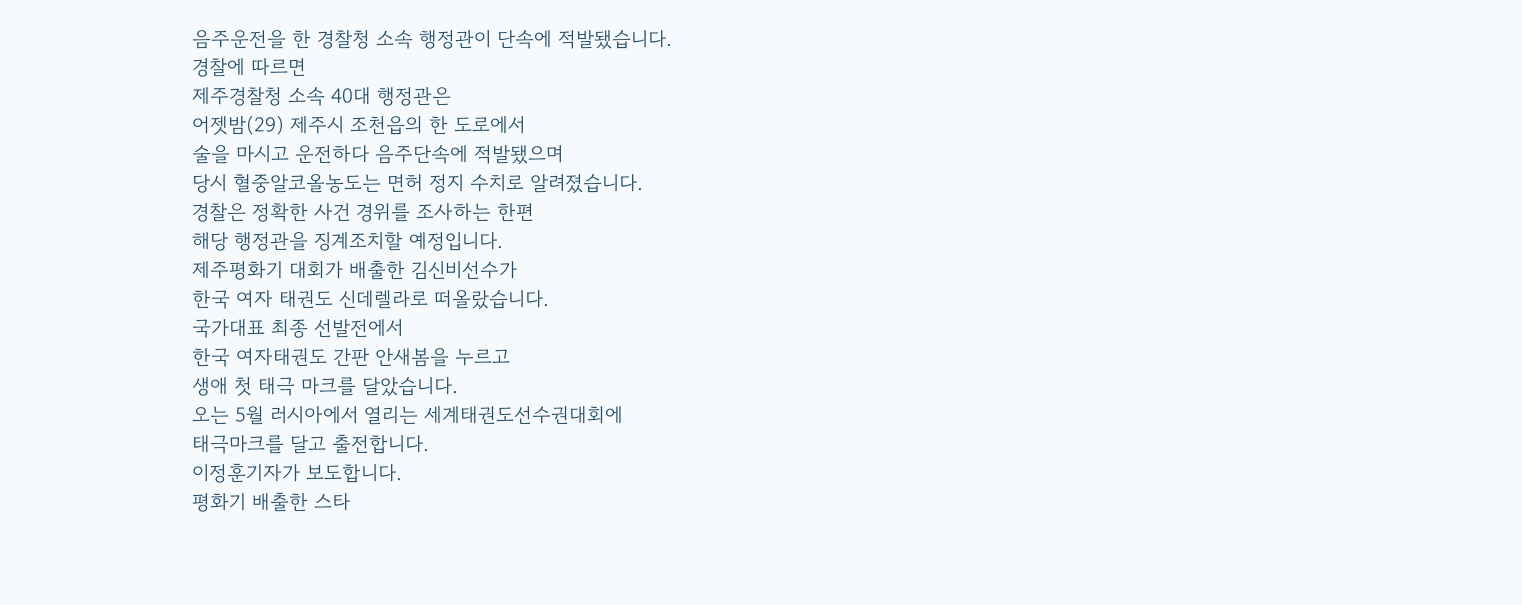음주운전을 한 경찰청 소속 행정관이 단속에 적발됐습니다.
경찰에 따르면
제주경찰청 소속 40대 행정관은
어젯밤(29) 제주시 조천읍의 한 도로에서
술을 마시고 운전하다 음주단속에 적발됐으며
당시 혈중알코올농도는 면허 정지 수치로 알려졌습니다.
경찰은 정확한 사건 경위를 조사하는 한편
해당 행정관을 징계조치할 예정입니다.
제주평화기 대회가 배출한 김신비선수가
한국 여자 태권도 신데렐라로 떠올랐습니다.
국가대표 최종 선발전에서
한국 여자태권도 간판 안새봄을 누르고
생애 첫 태극 마크를 달았습니다.
오는 5월 러시아에서 열리는 세계태권도선수권대회에
태극마크를 달고 출전합니다.
이정훈기자가 보도합니다.
평화기 배출한 스타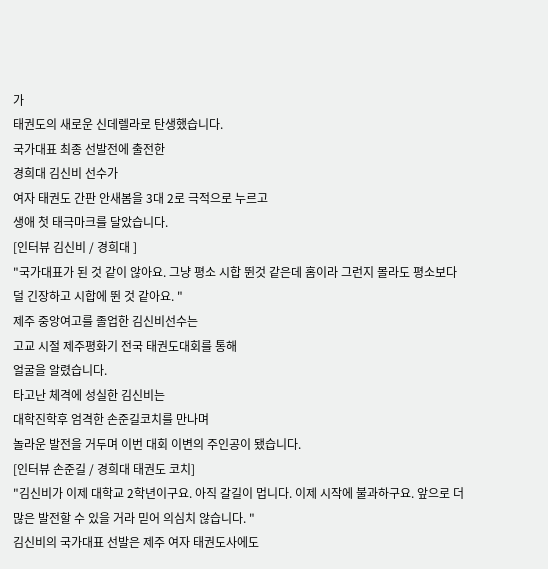가
태권도의 새로운 신데렐라로 탄생했습니다.
국가대표 최종 선발전에 출전한
경희대 김신비 선수가
여자 태권도 간판 안새봄을 3대 2로 극적으로 누르고
생애 첫 태극마크를 달았습니다.
[인터뷰 김신비 / 경희대 ]
"국가대표가 된 것 같이 않아요. 그냥 평소 시합 뛴것 같은데 홈이라 그런지 몰라도 평소보다 덜 긴장하고 시합에 뛴 것 같아요. "
제주 중앙여고를 졸업한 김신비선수는
고교 시절 제주평화기 전국 태권도대회를 통해
얼굴을 알렸습니다.
타고난 체격에 성실한 김신비는
대학진학후 엄격한 손준길코치를 만나며
놀라운 발전을 거두며 이번 대회 이변의 주인공이 됐습니다.
[인터뷰 손준길 / 경희대 태권도 코치]
"김신비가 이제 대학교 2학년이구요. 아직 갈길이 멉니다. 이제 시작에 불과하구요. 앞으로 더 많은 발전할 수 있을 거라 믿어 의심치 않습니다. "
김신비의 국가대표 선발은 제주 여자 태권도사에도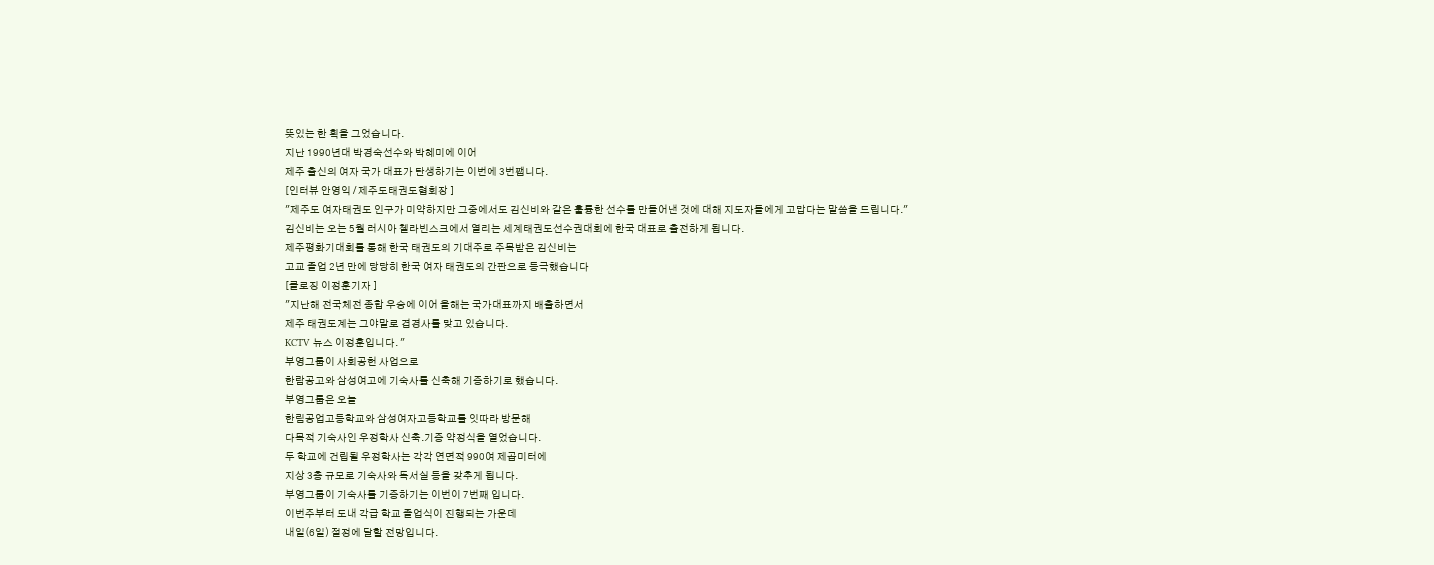뜻있는 한 획을 그었습니다.
지난 1990년대 박경숙선수와 박혜미에 이어
제주 출신의 여자 국가 대표가 탄생하기는 이번에 3번쨉니다.
[인터뷰 안영익 / 제주도태권도협회장 ]
"제주도 여자태권도 인구가 미약하지만 그중에서도 김신비와 같은 훌륭한 선수를 만들어낸 것에 대해 지도자들에게 고맙다는 말씀을 드립니다."
김신비는 오는 5월 러시아 첼라빈스크에서 열리는 세계태권도선수권대회에 한국 대표로 출전하게 됩니다.
제주평화기대회를 통해 한국 태권도의 기대주로 주목받은 김신비는
고교 졸업 2년 만에 당당히 한국 여자 태권도의 간판으로 등극했습니다
[클로징 이정훈기자 ]
"지난해 전국체전 종합 우승에 이어 올해는 국가대표까지 배출하면서
제주 태권도계는 그야말로 겹경사를 맞고 있습니다.
KCTV 뉴스 이정훈입니다. "
부영그룹이 사회공헌 사업으로
한람공고와 삼성여고에 기숙사를 신축해 기증하기로 했습니다.
부영그룹은 오늘
한림공업고등학교와 삼성여자고등학교를 잇따라 방문해
다목적 기숙사인 우정학사 신축.기증 약정식을 열었습니다.
두 학교에 건립될 우정학사는 각각 연면적 990여 제곱미터에
지상 3층 규모로 기숙사와 독서실 등을 갖추게 됩니다.
부영그룹이 기숙사를 기증하기는 이번이 7번째 입니다.
이번주부터 도내 각급 학교 졸업식이 진행되는 가운데
내일(6일) 절정에 달할 전망입니다.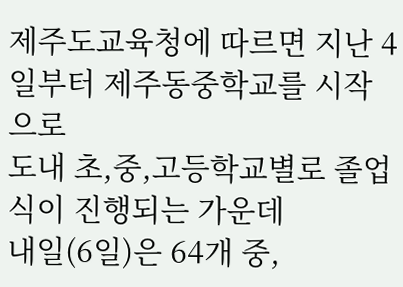제주도교육청에 따르면 지난 4일부터 제주동중학교를 시작으로
도내 초,중,고등학교별로 졸업식이 진행되는 가운데
내일(6일)은 64개 중,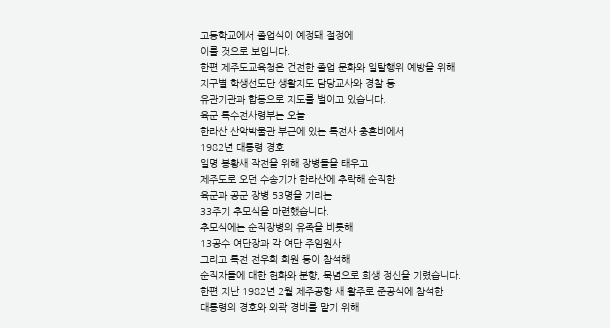고등학교에서 졸업식이 예정돼 절정에
이를 것으로 보입니다.
한편 제주도교육청은 건전한 졸업 문화와 일탈행위 예방을 위해
지구별 학생선도단 생활지도 담당교사와 경찰 등
유관기관과 합동으로 지도를 벌이고 있습니다.
육군 특수전사령부는 오늘
한라산 산악박물관 부근에 있는 특전사 충혼비에서
1982년 대통령 경호
일명 봉황새 작전을 위해 장병들을 태우고
제주도로 오던 수송기가 한라산에 추락해 순직한
육군과 공군 장병 53명을 기리는
33주기 추모식을 마련했습니다.
추모식에는 순직장병의 유족을 비롯해
13공수 여단장과 각 여단 주임원사
그리고 특전 전우회 회원 등이 참석해
순직자들에 대한 헌화와 분향, 묵념으로 희생 정신을 기렸습니다.
한편 지난 1982년 2월 제주공항 새 활주로 준공식에 참석한
대통령의 경호와 외곽 경비를 맡기 위해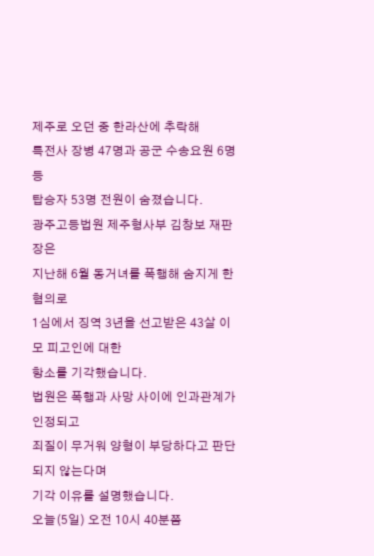제주로 오던 중 한라산에 추락해
특전사 장병 47명과 공군 수송요원 6명 등
탑승자 53명 전원이 숨졌습니다.
광주고등법원 제주형사부 김창보 재판장은
지난해 6월 동거녀를 폭행해 숨지게 한 혐의로
1심에서 징역 3년을 선고받은 43살 이 모 피고인에 대한
항소를 기각했습니다.
법원은 폭행과 사망 사이에 인과관계가 인정되고
죄질이 무거워 양형이 부당하다고 판단되지 않는다며
기각 이유를 설명했습니다.
오늘(5일) 오전 10시 40분쯤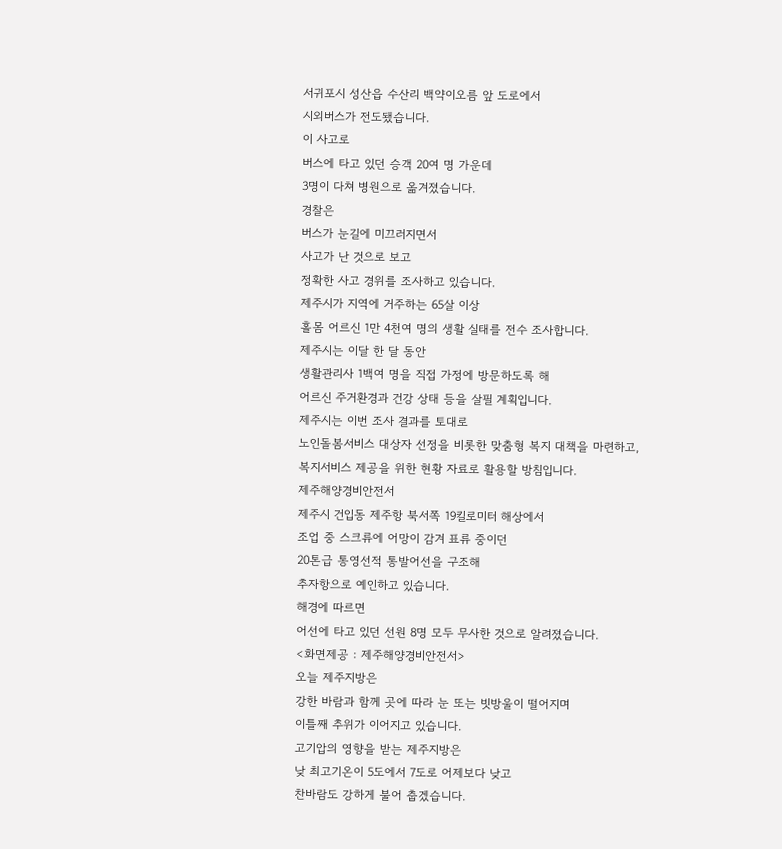서귀포시 성산읍 수산리 백약이오름 앞 도로에서
시외버스가 전도됐습니다.
이 사고로
버스에 타고 있던 승객 20여 명 가운데
3명이 다쳐 병원으로 옮겨졌습니다.
경찰은
버스가 눈길에 미끄러지면서
사고가 난 것으로 보고
정확한 사고 경위를 조사하고 있습니다.
제주시가 지역에 거주하는 65살 이상
홀몸 어르신 1만 4천여 명의 생활 실태를 전수 조사합니다.
제주시는 이달 한 달 동안
생활관리사 1백여 명을 직접 가정에 방문하도록 해
어르신 주거환경과 건강 상태 등을 살필 계획입니다.
제주시는 이번 조사 결과를 토대로
노인돌봄서비스 대상자 선정을 비롯한 맞춤형 복지 대책을 마련하고,
복지서비스 제공을 위한 현황 자료로 활용할 방침입니다.
제주해양경비안전서
제주시 건입동 제주항 북서쪽 19킬로미터 해상에서
조업 중 스크류에 어망이 감겨 표류 중이던
20톤급 통영선적 통발어선을 구조해
추자항으로 예인하고 있습니다.
해경에 따르면
어선에 타고 있던 선원 8명 모두 무사한 것으로 알려졌습니다.
<화면제공 : 제주해양경비안전서>
오늘 제주지방은
강한 바람과 함께 곳에 따라 눈 또는 빗방울이 떨어지며
이틀째 추위가 이어지고 있습니다.
고기압의 영향을 받는 제주지방은
낮 최고기온이 5도에서 7도로 어제보다 낮고
찬바람도 강하게 불어 춥겠습니다.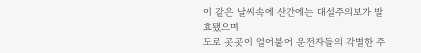이 같은 날씨속에 산간에는 대설주의보가 발효됐으며
도로 곳곳이 얼어붙어 운전자들의 각별한 주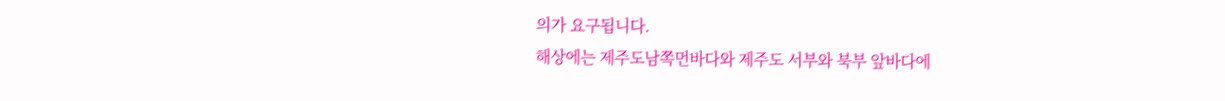의가 요구됩니다.
해상에는 제주도남쪽먼바다와 제주도 서부와 북부 앞바다에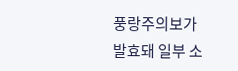풍랑주의보가 발효돼 일부 소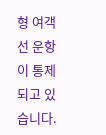형 여객선 운항이 통제되고 있습니다.